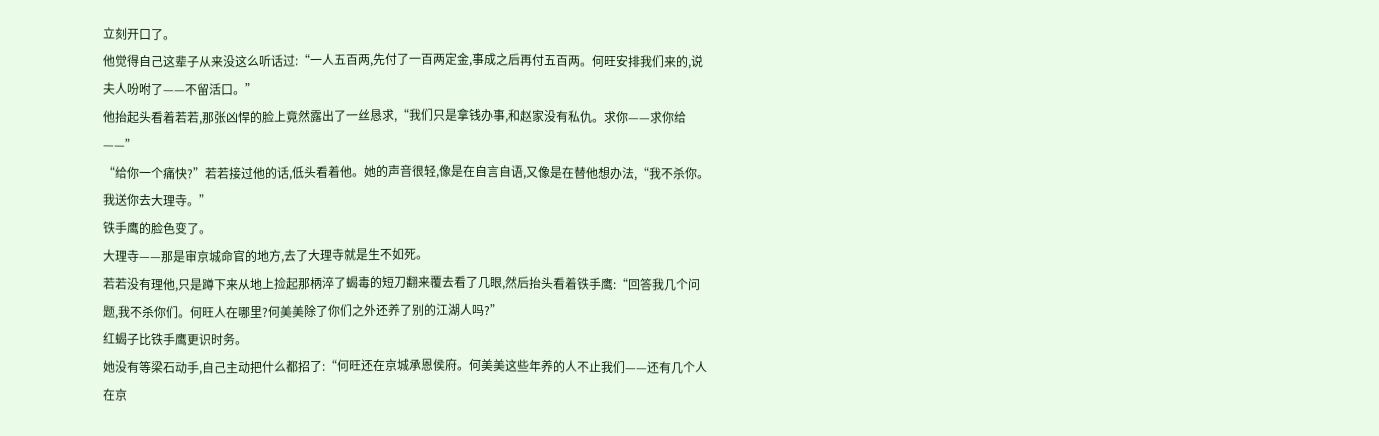立刻开口了。
他觉得自己这辈子从来没这么听话过:“一人五百两,先付了一百两定金,事成之后再付五百两。何旺安排我们来的,说夫人吩咐了——不留活口。”
他抬起头看着若若,那张凶悍的脸上竟然露出了一丝恳求,“我们只是拿钱办事,和赵家没有私仇。求你——求你给——”
“给你一个痛快?”若若接过他的话,低头看着他。她的声音很轻,像是在自言自语,又像是在替他想办法,“我不杀你。我送你去大理寺。”
铁手鹰的脸色变了。
大理寺——那是审京城命官的地方,去了大理寺就是生不如死。
若若没有理他,只是蹲下来从地上捡起那柄淬了蝎毒的短刀翻来覆去看了几眼,然后抬头看着铁手鹰:“回答我几个问题,我不杀你们。何旺人在哪里?何美美除了你们之外还养了别的江湖人吗?”
红蝎子比铁手鹰更识时务。
她没有等梁石动手,自己主动把什么都招了:“何旺还在京城承恩侯府。何美美这些年养的人不止我们——还有几个人在京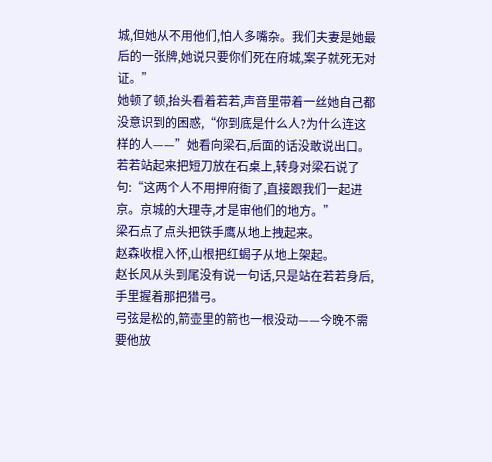城,但她从不用他们,怕人多嘴杂。我们夫妻是她最后的一张牌,她说只要你们死在府城,案子就死无对证。”
她顿了顿,抬头看着若若,声音里带着一丝她自己都没意识到的困惑,“你到底是什么人?为什么连这样的人——”她看向梁石,后面的话没敢说出口。
若若站起来把短刀放在石桌上,转身对梁石说了句:“这两个人不用押府衙了,直接跟我们一起进京。京城的大理寺,才是审他们的地方。”
梁石点了点头把铁手鹰从地上拽起来。
赵森收棍入怀,山根把红蝎子从地上架起。
赵长风从头到尾没有说一句话,只是站在若若身后,手里握着那把猎弓。
弓弦是松的,箭壶里的箭也一根没动——今晚不需要他放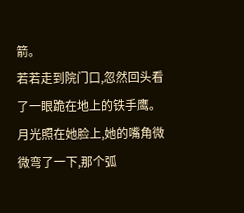箭。
若若走到院门口,忽然回头看了一眼跪在地上的铁手鹰。
月光照在她脸上,她的嘴角微微弯了一下,那个弧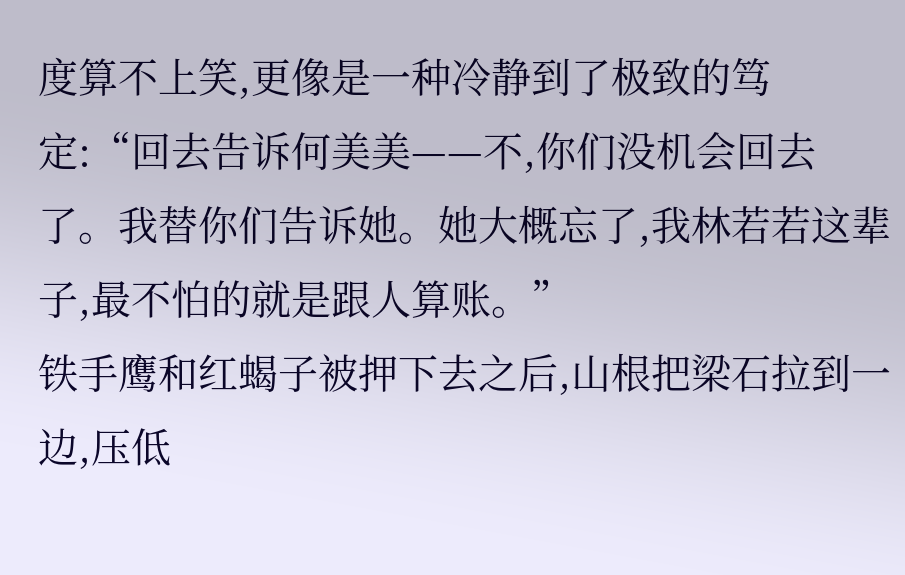度算不上笑,更像是一种冷静到了极致的笃定:“回去告诉何美美——不,你们没机会回去了。我替你们告诉她。她大概忘了,我林若若这辈子,最不怕的就是跟人算账。”
铁手鹰和红蝎子被押下去之后,山根把梁石拉到一边,压低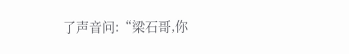了声音问:“梁石哥,你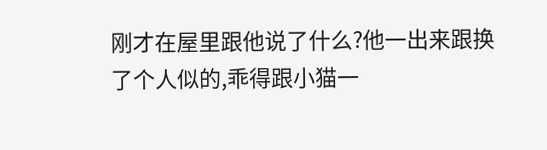刚才在屋里跟他说了什么?他一出来跟换了个人似的,乖得跟小猫一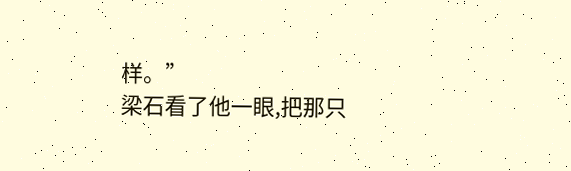样。”
梁石看了他一眼,把那只